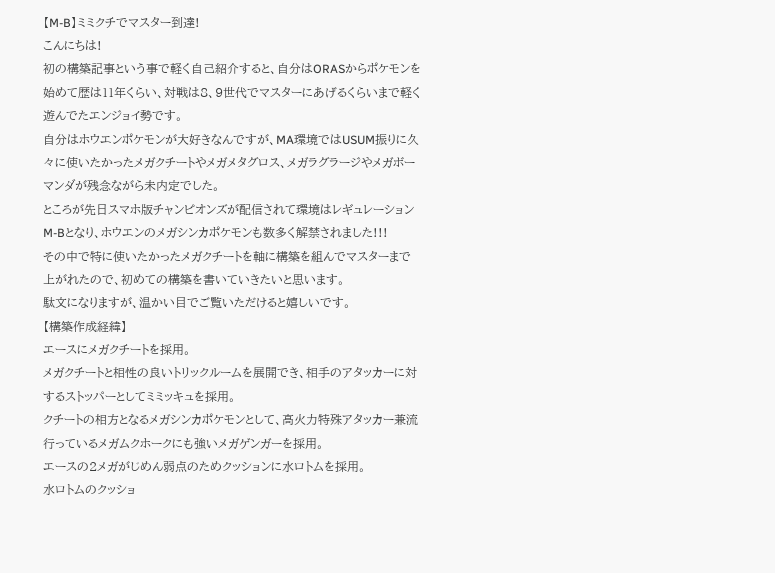【M-B】ミミクチでマスター到達!
こんにちは!
初の構築記事という事で軽く自己紹介すると、自分はORASからポケモンを始めて歴は11年くらい、対戦は8、9世代でマスターにあげるくらいまで軽く遊んでたエンジョイ勢です。
自分はホウエンポケモンが大好きなんですが、MA環境ではUSUM振りに久々に使いたかったメガクチートやメガメタグロス、メガラグラージやメガボーマンダが残念ながら未内定でした。
ところが先日スマホ版チャンピオンズが配信されて環境はレギュレーションM-Bとなり、ホウエンのメガシンカポケモンも数多く解禁されました!!!
その中で特に使いたかったメガクチートを軸に構築を組んでマスターまで上がれたので、初めての構築を書いていきたいと思います。
駄文になりますが、温かい目でご覧いただけると嬉しいです。
【構築作成経緯】
エースにメガクチートを採用。
メガクチートと相性の良いトリックルームを展開でき、相手のアタッカーに対するストッパーとしてミミッキュを採用。
クチートの相方となるメガシンカポケモンとして、高火力特殊アタッカー兼流行っているメガムクホークにも強いメガゲンガーを採用。
エースの2メガがじめん弱点のためクッションに水ロトムを採用。
水ロトムのクッショ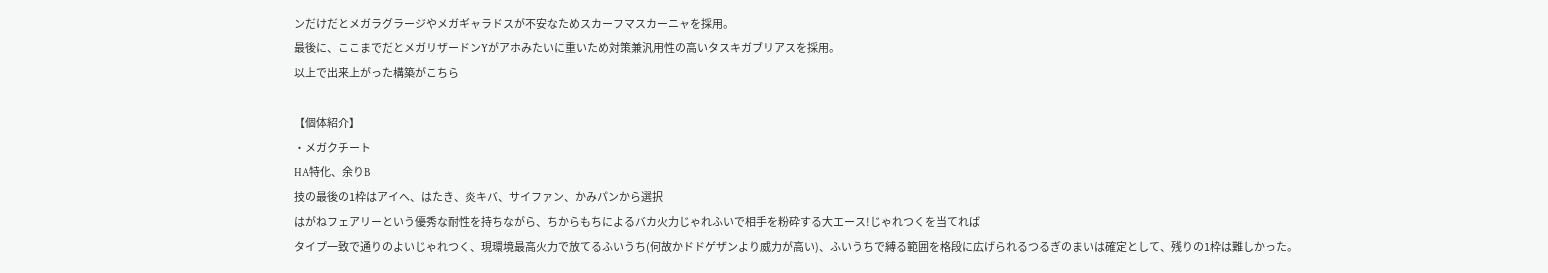ンだけだとメガラグラージやメガギャラドスが不安なためスカーフマスカーニャを採用。
最後に、ここまでだとメガリザードンYがアホみたいに重いため対策兼汎用性の高いタスキガブリアスを採用。
以上で出来上がった構築がこちら

【個体紹介】
・メガクチート
HA特化、余りB
技の最後の1枠はアイへ、はたき、炎キバ、サイファン、かみパンから選択
はがねフェアリーという優秀な耐性を持ちながら、ちからもちによるバカ火力じゃれふいで相手を粉砕する大エース!じゃれつくを当てれば
タイプ一致で通りのよいじゃれつく、現環境最高火力で放てるふいうち(何故かドドゲザンより威力が高い)、ふいうちで縛る範囲を格段に広げられるつるぎのまいは確定として、残りの1枠は難しかった。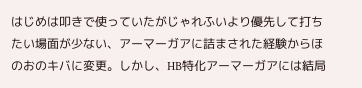はじめは叩きで使っていたがじゃれふいより優先して打ちたい場面が少ない、アーマーガアに詰まされた経験からほのおのキバに変更。しかし、HB特化アーマーガアには結局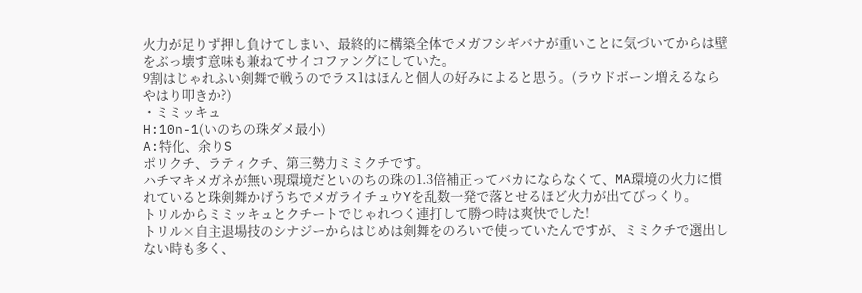火力が足りず押し負けてしまい、最終的に構築全体でメガフシギバナが重いことに気づいてからは壁をぶっ壊す意味も兼ねてサイコファングにしていた。
9割はじゃれふい剣舞で戦うのでラス1はほんと個人の好みによると思う。(ラウドボーン増えるならやはり叩きか?)
・ミミッキュ
H:10n-1(いのちの珠ダメ最小)
A:特化、余りS
ポリクチ、ラティクチ、第三勢力ミミクチです。
ハチマキメガネが無い現環境だといのちの珠の1.3倍補正ってバカにならなくて、MA環境の火力に慣れていると珠剣舞かげうちでメガライチュウYを乱数一発で落とせるほど火力が出てびっくり。
トリルからミミッキュとクチートでじゃれつく連打して勝つ時は爽快でした!
トリル×自主退場技のシナジーからはじめは剣舞をのろいで使っていたんですが、ミミクチで選出しない時も多く、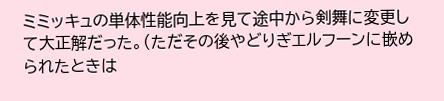ミミッキュの単体性能向上を見て途中から剣舞に変更して大正解だった。(ただその後やどりぎエルフーンに嵌められたときは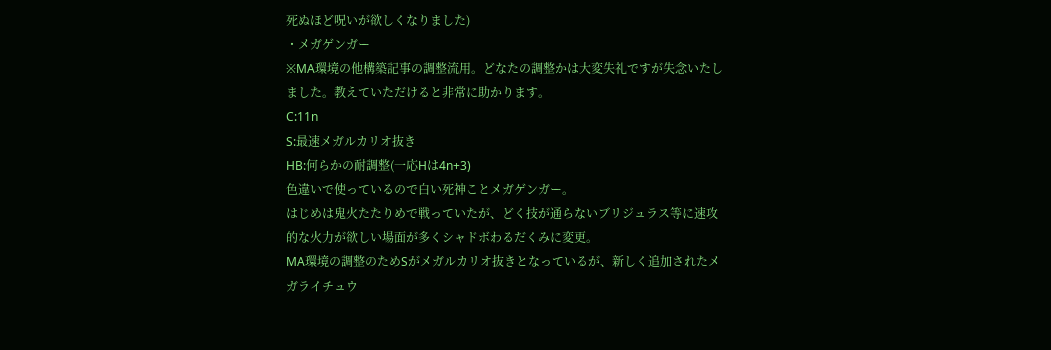死ぬほど呪いが欲しくなりました)
・メガゲンガー
※MA環境の他構築記事の調整流用。どなたの調整かは大変失礼ですが失念いたしました。教えていただけると非常に助かります。
C:11n
S:最速メガルカリオ抜き
HB:何らかの耐調整(一応Hは4n+3)
色違いで使っているので白い死神ことメガゲンガー。
はじめは鬼火たたりめで戦っていたが、どく技が通らないブリジュラス等に速攻的な火力が欲しい場面が多くシャドボわるだくみに変更。
MA環境の調整のためSがメガルカリオ抜きとなっているが、新しく追加されたメガライチュウ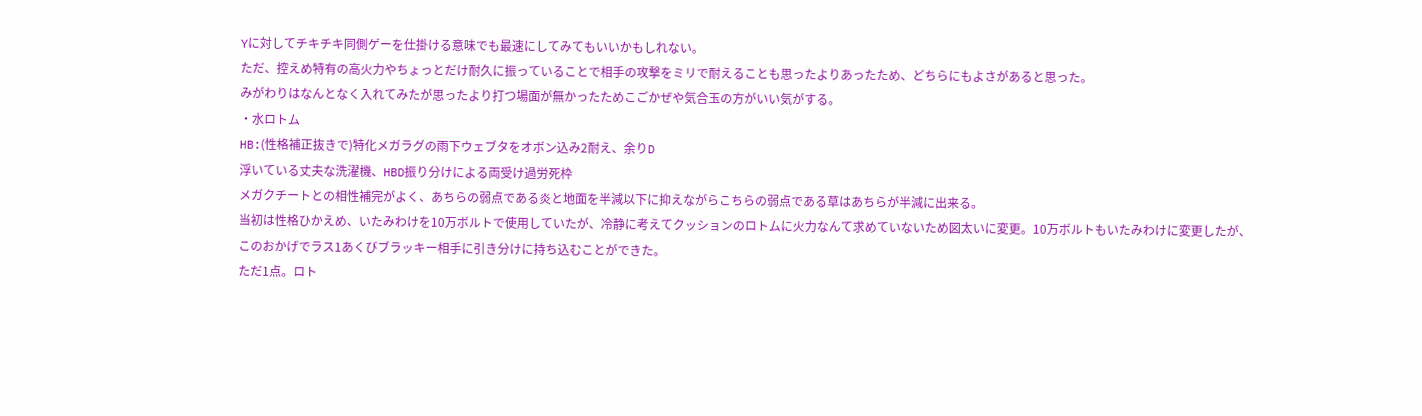Yに対してチキチキ同側ゲーを仕掛ける意味でも最速にしてみてもいいかもしれない。
ただ、控えめ特有の高火力やちょっとだけ耐久に振っていることで相手の攻撃をミリで耐えることも思ったよりあったため、どちらにもよさがあると思った。
みがわりはなんとなく入れてみたが思ったより打つ場面が無かったためこごかぜや気合玉の方がいい気がする。
・水ロトム
HB:(性格補正抜きで)特化メガラグの雨下ウェブタをオボン込み2耐え、余りD
浮いている丈夫な洗濯機、HBD振り分けによる両受け過労死枠
メガクチートとの相性補完がよく、あちらの弱点である炎と地面を半減以下に抑えながらこちらの弱点である草はあちらが半減に出来る。
当初は性格ひかえめ、いたみわけを10万ボルトで使用していたが、冷静に考えてクッションのロトムに火力なんて求めていないため図太いに変更。10万ボルトもいたみわけに変更したが、このおかげでラス1あくびブラッキー相手に引き分けに持ち込むことができた。
ただ1点。ロト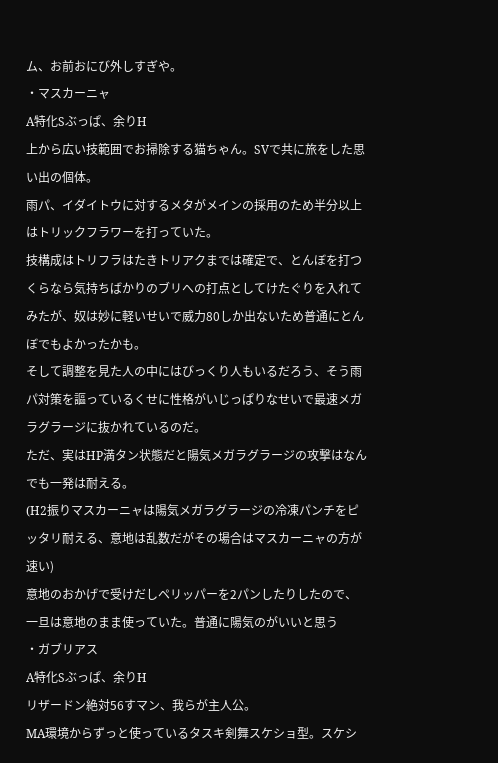ム、お前おにび外しすぎや。
・マスカーニャ
A特化Sぶっぱ、余りH
上から広い技範囲でお掃除する猫ちゃん。SVで共に旅をした思い出の個体。
雨パ、イダイトウに対するメタがメインの採用のため半分以上はトリックフラワーを打っていた。
技構成はトリフラはたきトリアクまでは確定で、とんぼを打つくらなら気持ちばかりのブリへの打点としてけたぐりを入れてみたが、奴は妙に軽いせいで威力80しか出ないため普通にとんぼでもよかったかも。
そして調整を見た人の中にはびっくり人もいるだろう、そう雨パ対策を謳っているくせに性格がいじっぱりなせいで最速メガラグラージに抜かれているのだ。
ただ、実はHP満タン状態だと陽気メガラグラージの攻撃はなんでも一発は耐える。
(H2振りマスカーニャは陽気メガラグラージの冷凍パンチをピッタリ耐える、意地は乱数だがその場合はマスカーニャの方が速い)
意地のおかげで受けだしペリッパーを2パンしたりしたので、一旦は意地のまま使っていた。普通に陽気のがいいと思う
・ガブリアス
A特化Sぶっぱ、余りH
リザードン絶対56すマン、我らが主人公。
MA環境からずっと使っているタスキ剣舞スケショ型。スケシ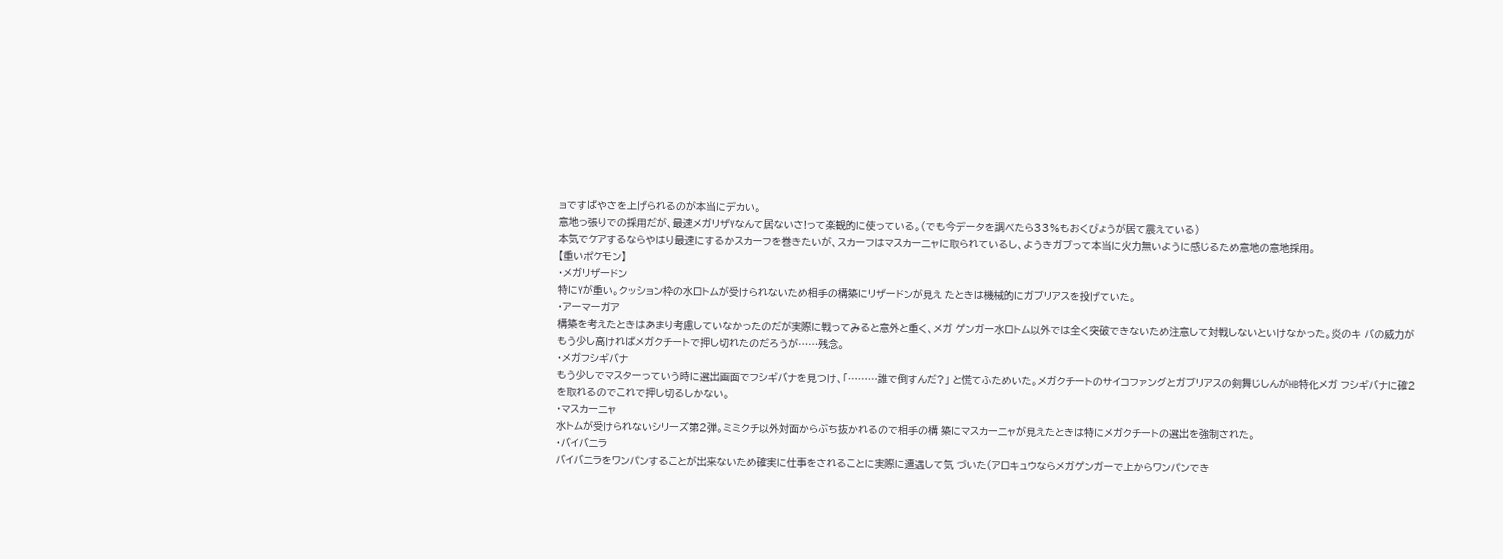ョですばやさを上げられるのが本当にデカい。
意地っ張りでの採用だが、最速メガリザYなんて居ないさ!って楽観的に使っている。(でも今データを調べたら33%もおくびょうが居て震えている)
本気でケアするならやはり最速にするかスカーフを巻きたいが、スカーフはマスカーニャに取られているし、ようきガブって本当に火力無いように感じるため意地の意地採用。
【重いポケモン】
・メガリザードン
特にYが重い。クッション枠の水ロトムが受けられないため相手の構築にリザードンが見え たときは機械的にガブリアスを投げていた。
・アーマーガア
構築を考えたときはあまり考慮していなかったのだが実際に戦ってみると意外と重く、メガ ゲンガー水ロトム以外では全く突破できないため注意して対戦しないといけなかった。炎のキ バの威力がもう少し高ければメガクチートで押し切れたのだろうが……残念。
・メガフシギバナ
もう少しでマスターっていう時に選出画面でフシギバナを見つけ、「………誰で倒すんだ?」 と慌てふためいた。メガクチートのサイコファングとガブリアスの剣舞じしんがHB特化メガ フシギバナに確2を取れるのでこれで押し切るしかない。
・マスカーニャ
水トムが受けられないシリーズ第2弾。ミミクチ以外対面からぶち抜かれるので相手の構 築にマスカーニャが見えたときは特にメガクチートの選出を強制された。
・バイバニラ
バイバニラをワンパンすることが出来ないため確実に仕事をされることに実際に遭遇して気 づいた(アロキュウならメガゲンガーで上からワンパンでき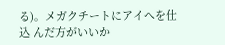る)。メガクチートにアイへを仕込 んだ方がいいか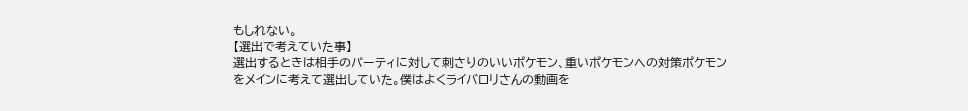もしれない。
【選出で考えていた事】
選出するときは相手のパーティに対して刺さりのいいポケモン、重いポケモンへの対策ポケモンをメインに考えて選出していた。僕はよくライバロリさんの動画を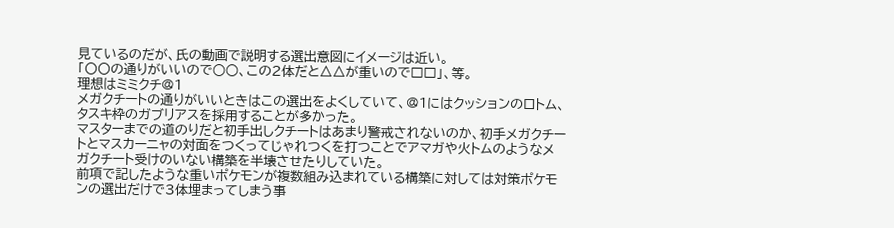見ているのだが、氏の動画で説明する選出意図にイメージは近い。
「〇〇の通りがいいので○○、この2体だと△△が重いので□□」、等。
理想はミミクチ@1
メガクチートの通りがいいときはこの選出をよくしていて、@1にはクッションのロトム、タスキ枠のガブリアスを採用することが多かった。
マスターまでの道のりだと初手出しクチートはあまり警戒されないのか、初手メガクチートとマスカーニャの対面をつくってじゃれつくを打つことでアマガや火トムのようなメガクチート受けのいない構築を半壊させたりしていた。
前項で記したような重いポケモンが複数組み込まれている構築に対しては対策ポケモンの選出だけで3体埋まってしまう事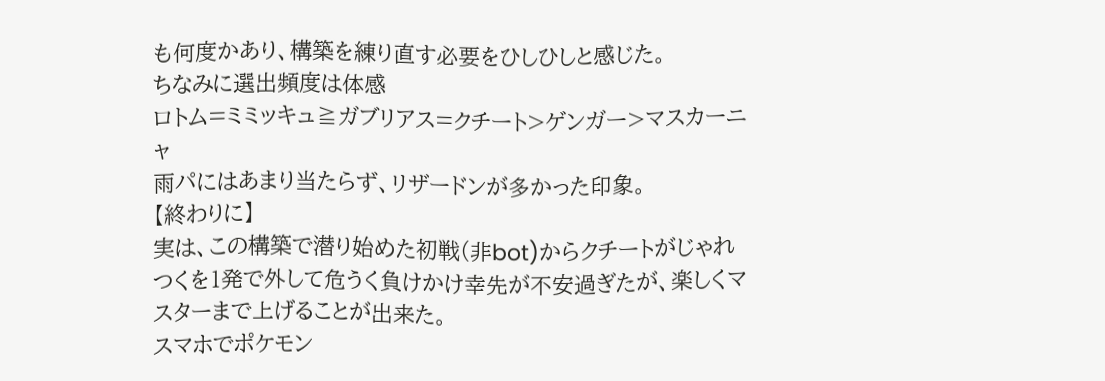も何度かあり、構築を練り直す必要をひしひしと感じた。
ちなみに選出頻度は体感
ロトム=ミミッキュ≧ガブリアス=クチート>ゲンガー>マスカーニャ
雨パにはあまり当たらず、リザードンが多かった印象。
【終わりに】
実は、この構築で潜り始めた初戦(非bot)からクチートがじゃれつくを1発で外して危うく負けかけ幸先が不安過ぎたが、楽しくマスターまで上げることが出来た。
スマホでポケモン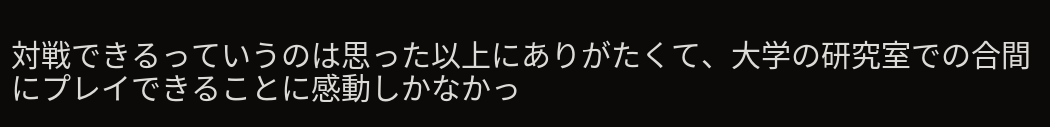対戦できるっていうのは思った以上にありがたくて、大学の研究室での合間にプレイできることに感動しかなかっ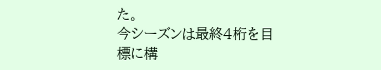た。
今シーズンは最終4桁を目標に構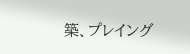築、プレイング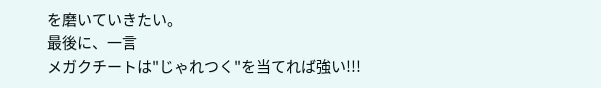を磨いていきたい。
最後に、一言
メガクチートは"じゃれつく"を当てれば強い!!!